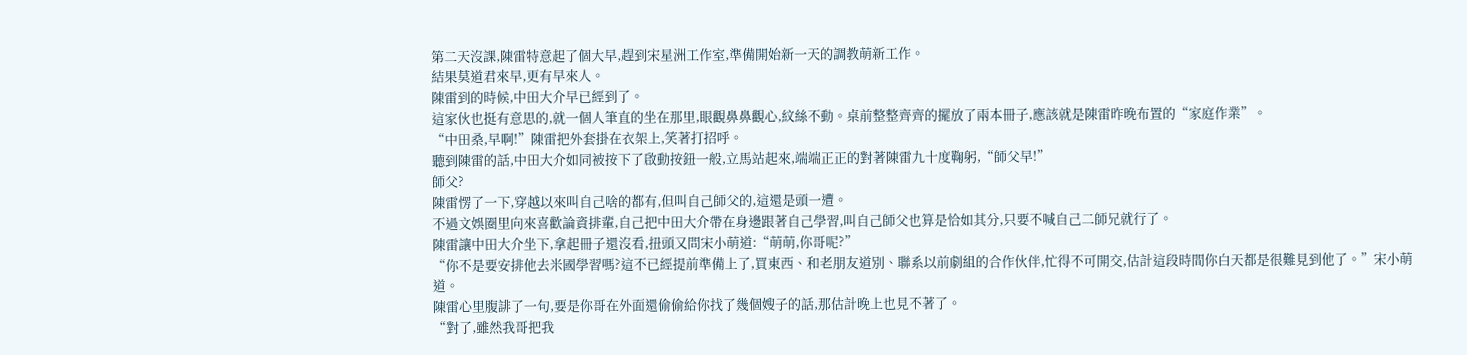第二天沒課,陳雷特意起了個大早,趕到宋星洲工作室,準備開始新一天的調教萌新工作。
結果莫道君來早,更有早來人。
陳雷到的時候,中田大介早已經到了。
這家伙也挺有意思的,就一個人筆直的坐在那里,眼觀鼻鼻觀心,紋絲不動。桌前整整齊齊的擺放了兩本冊子,應該就是陳雷昨晚布置的“家庭作業”。
“中田桑,早啊!”陳雷把外套掛在衣架上,笑著打招呼。
聽到陳雷的話,中田大介如同被按下了啟動按鈕一般,立馬站起來,端端正正的對著陳雷九十度鞠躬,“師父早!”
師父?
陳雷愣了一下,穿越以來叫自己啥的都有,但叫自己師父的,這還是頭一遭。
不過文娛圈里向來喜歡論資排輩,自己把中田大介帶在身邊跟著自己學習,叫自己師父也算是恰如其分,只要不喊自己二師兄就行了。
陳雷讓中田大介坐下,拿起冊子還沒看,扭頭又問宋小萌道:“萌萌,你哥呢?”
“你不是要安排他去米國學習嗎?這不已經提前準備上了,買東西、和老朋友道別、聯系以前劇組的合作伙伴,忙得不可開交,估計這段時間你白天都是很難見到他了。”宋小萌道。
陳雷心里腹誹了一句,要是你哥在外面還偷偷給你找了幾個嫂子的話,那估計晚上也見不著了。
“對了,雖然我哥把我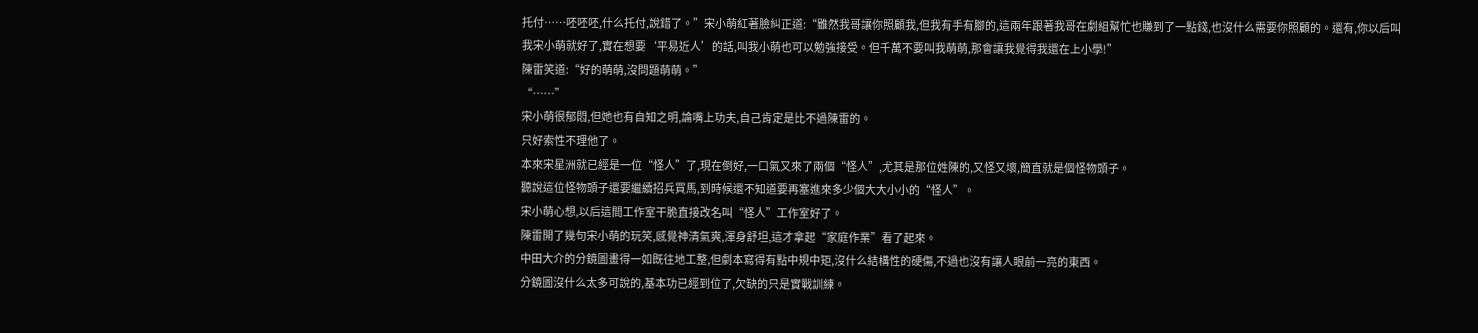托付……呸呸呸,什么托付,說錯了。”宋小萌紅著臉糾正道:“雖然我哥讓你照顧我,但我有手有腳的,這兩年跟著我哥在劇組幫忙也賺到了一點錢,也沒什么需要你照顧的。還有,你以后叫我宋小萌就好了,實在想要‘平易近人’的話,叫我小萌也可以勉強接受。但千萬不要叫我萌萌,那會讓我覺得我還在上小學!”
陳雷笑道:“好的萌萌,沒問題萌萌。”
“……”
宋小萌很郁悶,但她也有自知之明,論嘴上功夫,自己肯定是比不過陳雷的。
只好索性不理他了。
本來宋星洲就已經是一位“怪人”了,現在倒好,一口氣又來了兩個“怪人”,尤其是那位姓陳的,又怪又壞,簡直就是個怪物頭子。
聽說這位怪物頭子還要繼續招兵買馬,到時候還不知道要再塞進來多少個大大小小的“怪人”。
宋小萌心想,以后這間工作室干脆直接改名叫“怪人”工作室好了。
陳雷開了幾句宋小萌的玩笑,感覺神清氣爽,渾身舒坦,這才拿起“家庭作業”看了起來。
中田大介的分鏡圖畫得一如既往地工整,但劇本寫得有點中規中矩,沒什么結構性的硬傷,不過也沒有讓人眼前一亮的東西。
分鏡圖沒什么太多可說的,基本功已經到位了,欠缺的只是實戰訓練。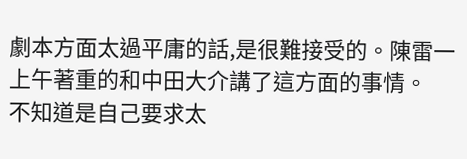劇本方面太過平庸的話,是很難接受的。陳雷一上午著重的和中田大介講了這方面的事情。
不知道是自己要求太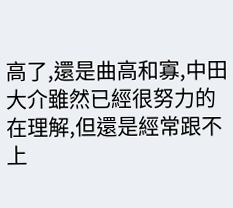高了,還是曲高和寡,中田大介雖然已經很努力的在理解,但還是經常跟不上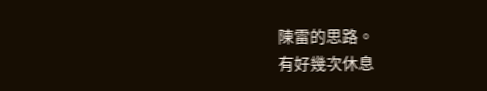陳雷的思路。
有好幾次休息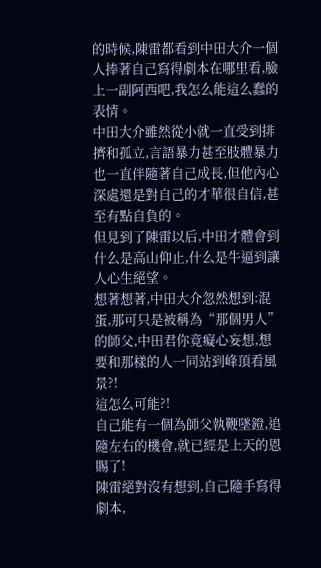的時候,陳雷都看到中田大介一個人捧著自己寫得劇本在哪里看,臉上一副阿西吧,我怎么能這么蠢的表情。
中田大介雖然從小就一直受到排擠和孤立,言語暴力甚至肢體暴力也一直伴隨著自己成長,但他內心深處還是對自己的才華很自信,甚至有點自負的。
但見到了陳雷以后,中田才體會到什么是高山仰止,什么是牛逼到讓人心生絕望。
想著想著,中田大介忽然想到:混蛋,那可只是被稱為“那個男人”的師父,中田君你竟癡心妄想,想要和那樣的人一同站到峰頂看風景?!
這怎么可能?!
自己能有一個為師父執鞭墜鐙,追隨左右的機會,就已經是上天的恩賜了!
陳雷絕對沒有想到,自己隨手寫得劇本,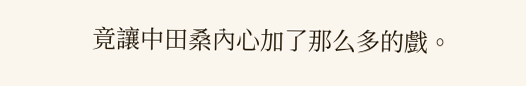竟讓中田桑內心加了那么多的戲。